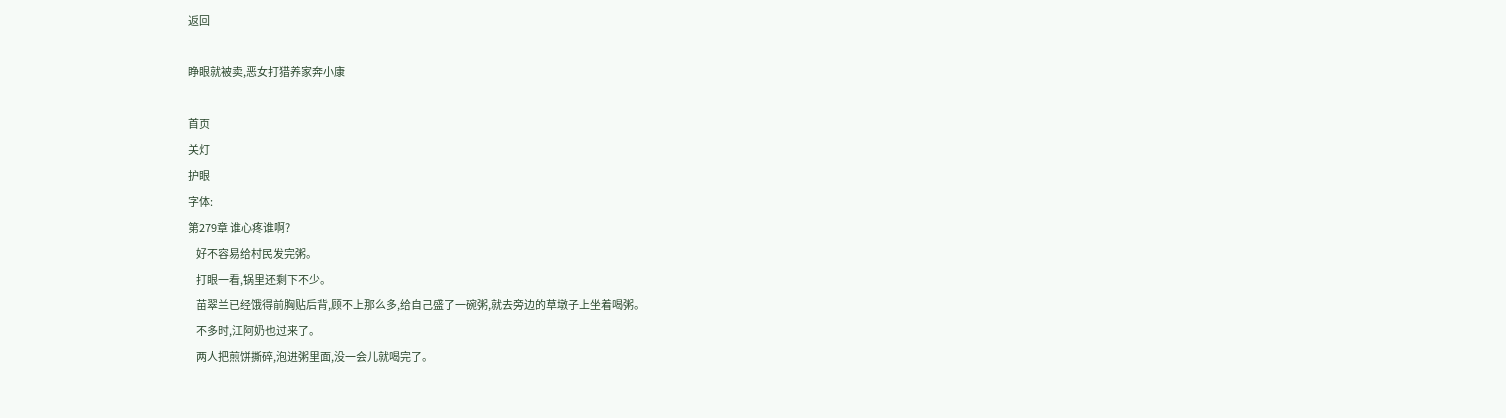返回

睁眼就被卖,恶女打猎养家奔小康

首页
关灯
护眼
字体:
第279章 谁心疼谁啊?
    好不容易给村民发完粥。
    打眼一看,锅里还剩下不少。
    苗翠兰已经饿得前胸贴后背,顾不上那么多,给自己盛了一碗粥,就去旁边的草墩子上坐着喝粥。
    不多时,江阿奶也过来了。
    两人把煎饼撕碎,泡进粥里面,没一会儿就喝完了。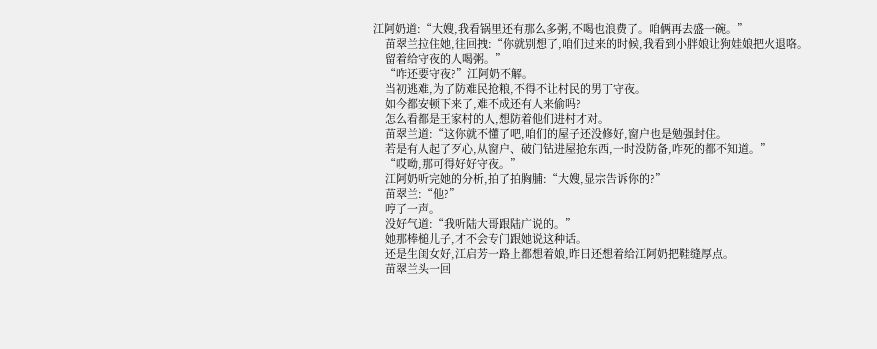江阿奶道:“大嫂,我看锅里还有那么多粥,不喝也浪费了。咱俩再去盛一碗。”
    苗翠兰拉住她,往回拽:“你就别想了,咱们过来的时候,我看到小胖娘让狗娃娘把火退咯。
    留着给守夜的人喝粥。”
    “咋还要守夜?”江阿奶不解。
    当初逃难,为了防难民抢粮,不得不让村民的男丁守夜。
    如今都安顿下来了,难不成还有人来偷吗?
    怎么看都是王家村的人,想防着他们进村才对。
    苗翠兰道:“这你就不懂了吧,咱们的屋子还没修好,窗户也是勉强封住。
    若是有人起了歹心,从窗户、破门钻进屋抢东西,一时没防备,咋死的都不知道。”
    “哎呦,那可得好好守夜。”
    江阿奶听完她的分析,拍了拍胸脯:“大嫂,显宗告诉你的?”
    苗翠兰:“他?”
    哼了一声。
    没好气道:“我听陆大哥跟陆广说的。”
    她那棒槌儿子,才不会专门跟她说这种话。
    还是生闺女好,江启芳一路上都想着娘,昨日还想着给江阿奶把鞋缝厚点。
    苗翠兰头一回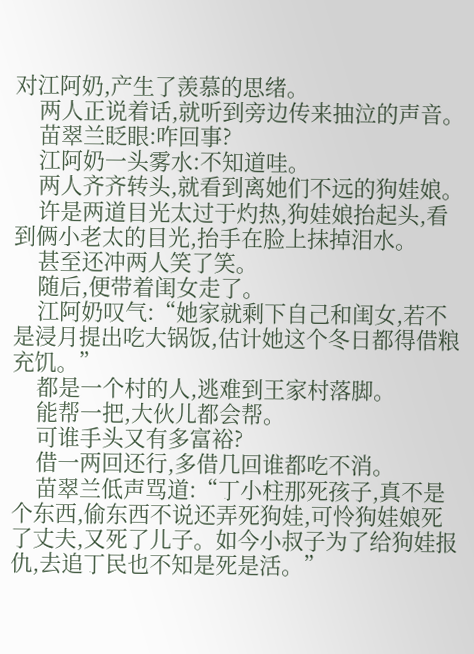对江阿奶,产生了羡慕的思绪。
    两人正说着话,就听到旁边传来抽泣的声音。
    苗翠兰眨眼:咋回事?
    江阿奶一头雾水:不知道哇。
    两人齐齐转头,就看到离她们不远的狗娃娘。
    许是两道目光太过于灼热,狗娃娘抬起头,看到俩小老太的目光,抬手在脸上抹掉泪水。
    甚至还冲两人笑了笑。
    随后,便带着闺女走了。
    江阿奶叹气:“她家就剩下自己和闺女,若不是浸月提出吃大锅饭,估计她这个冬日都得借粮充饥。”
    都是一个村的人,逃难到王家村落脚。
    能帮一把,大伙儿都会帮。
    可谁手头又有多富裕?
    借一两回还行,多借几回谁都吃不消。
    苗翠兰低声骂道:“丁小柱那死孩子,真不是个东西,偷东西不说还弄死狗娃,可怜狗娃娘死了丈夫,又死了儿子。如今小叔子为了给狗娃报仇,去追丁民也不知是死是活。”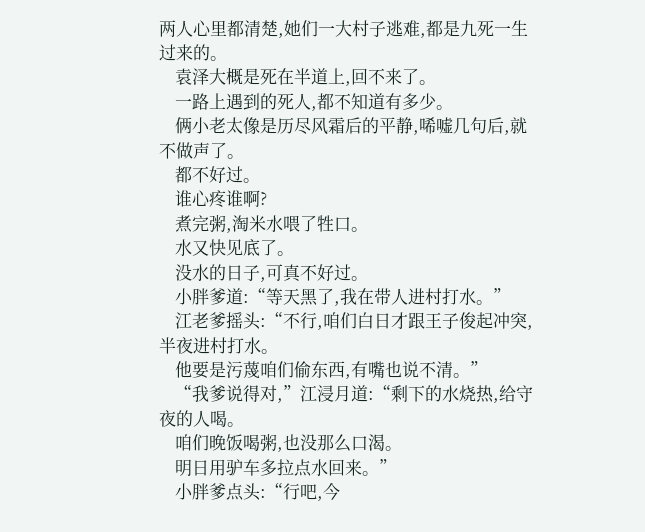两人心里都清楚,她们一大村子逃难,都是九死一生过来的。
    袁泽大概是死在半道上,回不来了。
    一路上遇到的死人,都不知道有多少。
    俩小老太像是历尽风霜后的平静,唏嘘几句后,就不做声了。
    都不好过。
    谁心疼谁啊?
    煮完粥,淘米水喂了牲口。
    水又快见底了。
    没水的日子,可真不好过。
    小胖爹道:“等天黑了,我在带人进村打水。”
    江老爹摇头:“不行,咱们白日才跟王子俊起冲突,半夜进村打水。
    他要是污蔑咱们偷东西,有嘴也说不清。”
    “我爹说得对,”江浸月道:“剩下的水烧热,给守夜的人喝。
    咱们晚饭喝粥,也没那么口渴。
    明日用驴车多拉点水回来。”
    小胖爹点头:“行吧,今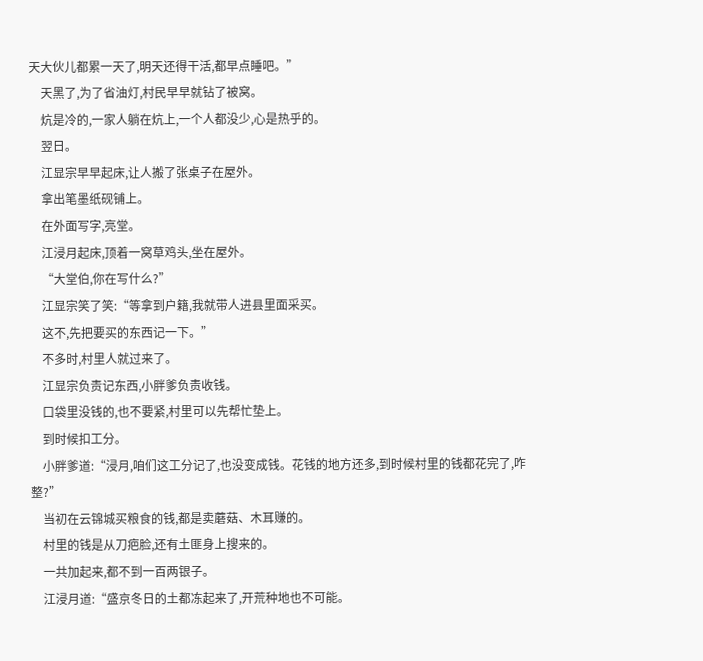天大伙儿都累一天了,明天还得干活,都早点睡吧。”
    天黑了,为了省油灯,村民早早就钻了被窝。
    炕是冷的,一家人躺在炕上,一个人都没少,心是热乎的。
    翌日。
    江显宗早早起床,让人搬了张桌子在屋外。
    拿出笔墨纸砚铺上。
    在外面写字,亮堂。
    江浸月起床,顶着一窝草鸡头,坐在屋外。
    “大堂伯,你在写什么?”
    江显宗笑了笑:“等拿到户籍,我就带人进县里面采买。
    这不,先把要买的东西记一下。”
    不多时,村里人就过来了。
    江显宗负责记东西,小胖爹负责收钱。
    口袋里没钱的,也不要紧,村里可以先帮忙垫上。
    到时候扣工分。
    小胖爹道:“浸月,咱们这工分记了,也没变成钱。花钱的地方还多,到时候村里的钱都花完了,咋整?”
    当初在云锦城买粮食的钱,都是卖蘑菇、木耳赚的。
    村里的钱是从刀疤脸,还有土匪身上搜来的。
    一共加起来,都不到一百两银子。
    江浸月道:“盛京冬日的土都冻起来了,开荒种地也不可能。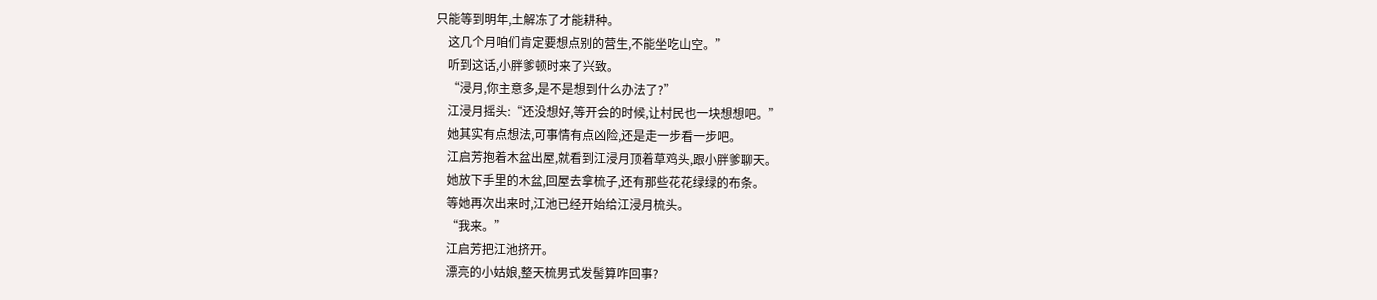只能等到明年,土解冻了才能耕种。
    这几个月咱们肯定要想点别的营生,不能坐吃山空。”
    听到这话,小胖爹顿时来了兴致。
    “浸月,你主意多,是不是想到什么办法了?”
    江浸月摇头:“还没想好,等开会的时候,让村民也一块想想吧。”
    她其实有点想法,可事情有点凶险,还是走一步看一步吧。
    江启芳抱着木盆出屋,就看到江浸月顶着草鸡头,跟小胖爹聊天。
    她放下手里的木盆,回屋去拿梳子,还有那些花花绿绿的布条。
    等她再次出来时,江池已经开始给江浸月梳头。
    “我来。”
    江启芳把江池挤开。
    漂亮的小姑娘,整天梳男式发髻算咋回事?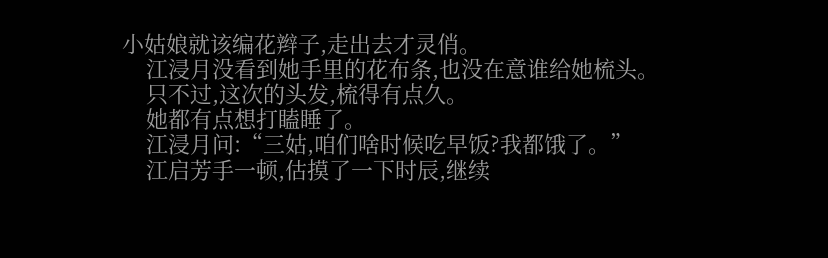小姑娘就该编花辫子,走出去才灵俏。
    江浸月没看到她手里的花布条,也没在意谁给她梳头。
    只不过,这次的头发,梳得有点久。
    她都有点想打瞌睡了。
    江浸月问:“三姑,咱们啥时候吃早饭?我都饿了。”
    江启芳手一顿,估摸了一下时辰,继续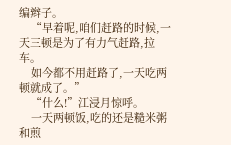编辫子。
    “早着呢,咱们赶路的时候,一天三顿是为了有力气赶路,拉车。
    如今都不用赶路了,一天吃两顿就成了。”
    “什么!”江浸月惊呼。
    一天两顿饭,吃的还是糙米粥和煎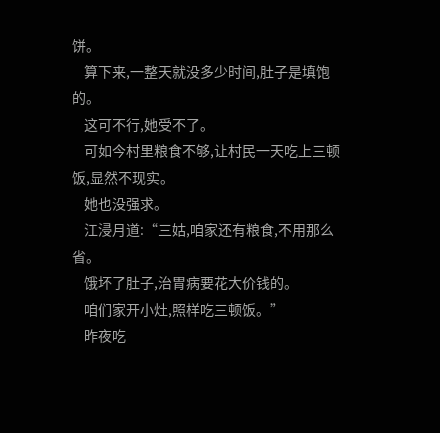饼。
    算下来,一整天就没多少时间,肚子是填饱的。
    这可不行,她受不了。
    可如今村里粮食不够,让村民一天吃上三顿饭,显然不现实。
    她也没强求。
    江浸月道:“三姑,咱家还有粮食,不用那么省。
    饿坏了肚子,治胃病要花大价钱的。
    咱们家开小灶,照样吃三顿饭。”
    昨夜吃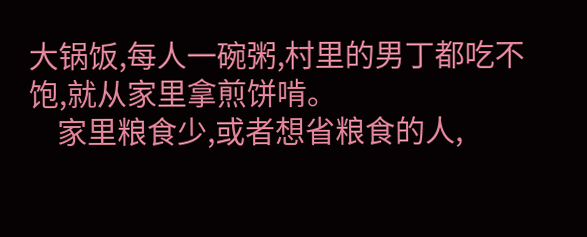大锅饭,每人一碗粥,村里的男丁都吃不饱,就从家里拿煎饼啃。
    家里粮食少,或者想省粮食的人,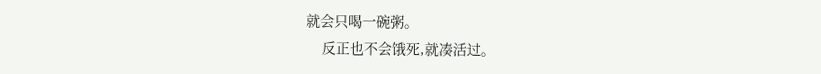就会只喝一碗粥。
    反正也不会饿死,就凑活过。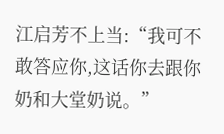江启芳不上当:“我可不敢答应你,这话你去跟你奶和大堂奶说。”